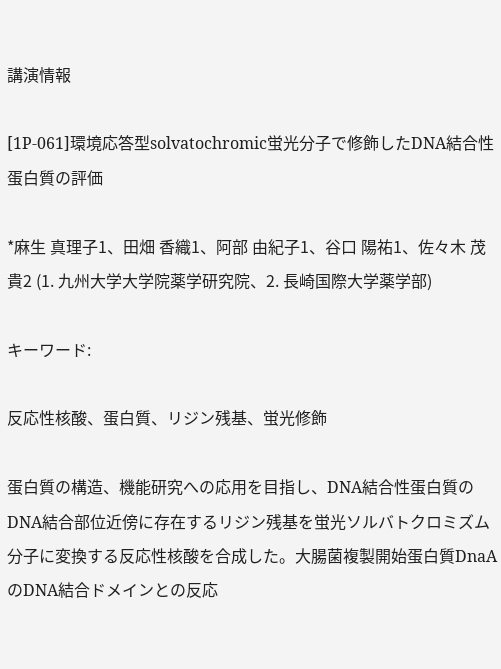講演情報

[1P-061]環境応答型solvatochromic蛍光分子で修飾したDNA結合性蛋白質の評価

*麻生 真理子1、田畑 香織1、阿部 由紀子1、谷口 陽祐1、佐々木 茂貴2 (1. 九州大学大学院薬学研究院、2. 長崎国際大学薬学部)

キーワード:

反応性核酸、蛋白質、リジン残基、蛍光修飾

蛋白質の構造、機能研究への応用を目指し、DNA結合性蛋白質のDNA結合部位近傍に存在するリジン残基を蛍光ソルバトクロミズム分子に変換する反応性核酸を合成した。大腸菌複製開始蛋白質DnaAのDNA結合ドメインとの反応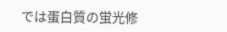では蛋白質の蛍光修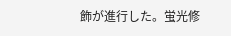飾が進行した。蛍光修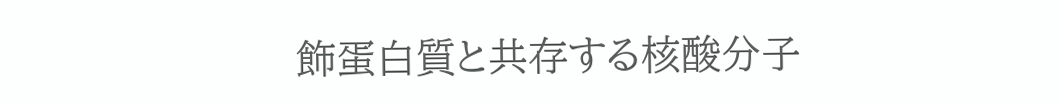飾蛋白質と共存する核酸分子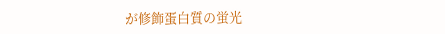が修飾蛋白質の蛍光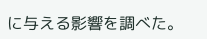に与える影響を調べた。